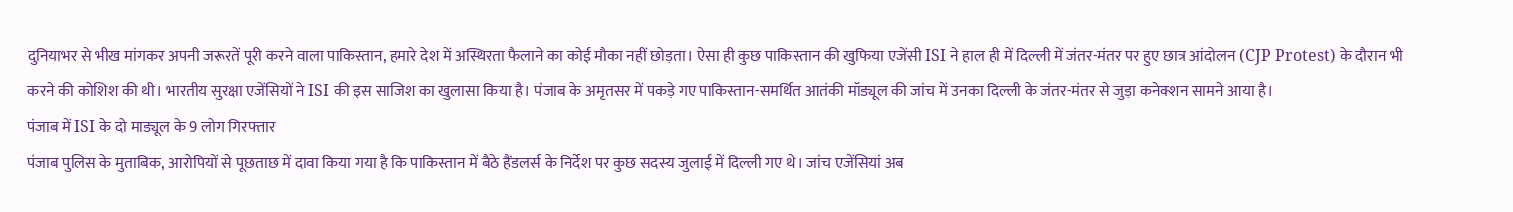दुनियाभर से भीख मांगकर अपनी जरूरतें पूरी करने वाला पाकिस्तान, हमारे देश में अस्थिरता फैलाने का कोई मौका नहीं छोड़ता। ऐसा ही कुछ पाकिस्तान की खुफिया एजेंसी ISI ने हाल ही में दिल्ली में जंतर-मंतर पर हुए छात्र आंदोलन (CJP Protest) के दौरान भी करने की कोशिश की थी। भारतीय सुरक्षा एजेंसियों ने ISI की इस साजिश का खुलासा किया है। पंजाब के अमृतसर में पकड़े गए पाकिस्तान-समर्थित आतंकी मॉड्यूल की जांच में उनका दिल्ली के जंतर-मंतर से जुड़ा कनेक्शन सामने आया है।
पंजाब में ISI के दो माड्यूल के 9 लोग गिरफ्तार
पंजाब पुलिस के मुताबिक, आरोपियों से पूछताछ में दावा किया गया है कि पाकिस्तान में बैठे हैंडलर्स के निर्देश पर कुछ सदस्य जुलाई में दिल्ली गए थे। जांच एजेंसियां अब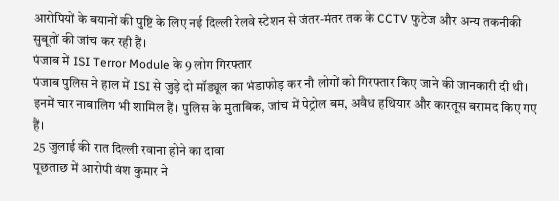आरोपियों के बयानों की पुष्टि के लिए नई दिल्ली रेलवे स्टेशन से जंतर-मंतर तक के CCTV फुटेज और अन्य तकनीकी सुबूतों की जांच कर रही हैं।
पंजाब में ISI Terror Module के 9 लोग गिरफ्तार
पंजाब पुलिस ने हाल में ISI से जुड़े दो मॉड्यूल का भंडाफोड़ कर नौ लोगों को गिरफ्तार किए जाने की जानकारी दी थी। इनमें चार नाबालिग भी शामिल हैं। पुलिस के मुताबिक, जांच में पेट्रोल बम, अवैध हथियार और कारतूस बरामद किए गए हैं।
25 जुलाई की रात दिल्ली रवाना होने का दावा
पूछताछ में आरोपी वंश कुमार ने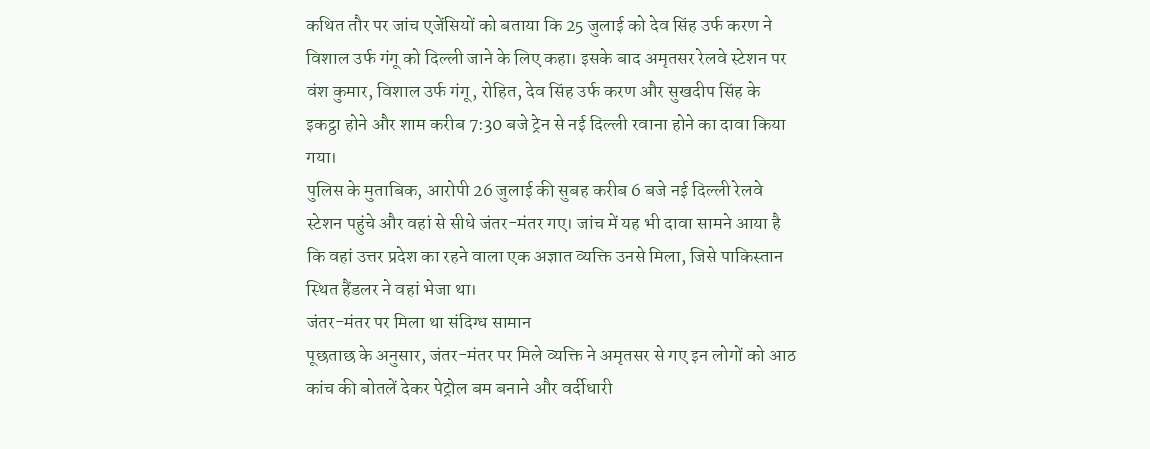कथित तौर पर जांच एजेंसियों को बताया कि 25 जुलाई को देव सिंह उर्फ करण ने विशाल उर्फ गंगू को दिल्ली जाने के लिए कहा। इसके बाद अमृतसर रेलवे स्टेशन पर वंश कुमार, विशाल उर्फ गंगू, रोहित, देव सिंह उर्फ करण और सुखदीप सिंह के इकट्ठा होने और शाम करीब 7:30 बजे ट्रेन से नई दिल्ली रवाना होने का दावा किया गया।
पुलिस के मुताबिक, आरोपी 26 जुलाई की सुबह करीब 6 बजे नई दिल्ली रेलवे स्टेशन पहुंचे और वहां से सीधे जंतर-मंतर गए। जांच में यह भी दावा सामने आया है कि वहां उत्तर प्रदेश का रहने वाला एक अज्ञात व्यक्ति उनसे मिला, जिसे पाकिस्तान स्थित हैंडलर ने वहां भेजा था।
जंतर-मंतर पर मिला था संदिग्ध सामान
पूछताछ के अनुसार, जंतर-मंतर पर मिले व्यक्ति ने अमृतसर से गए इन लोगों को आठ कांच की बोतलें देकर पेट्रोल बम बनाने और वर्दीधारी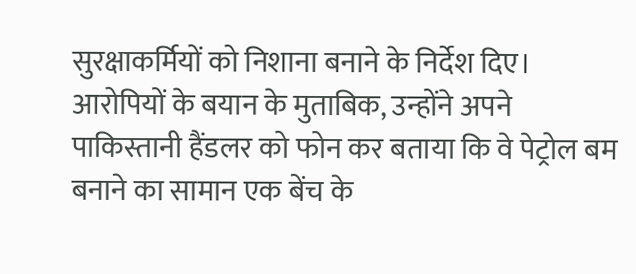सुरक्षाकर्मियों को निशाना बनाने के निर्देश दिए। आरोपियों के बयान के मुताबिक, उन्होंने अपने पाकिस्तानी हैंडलर को फोन कर बताया कि वे पेट्रोल बम बनाने का सामान एक बेंच के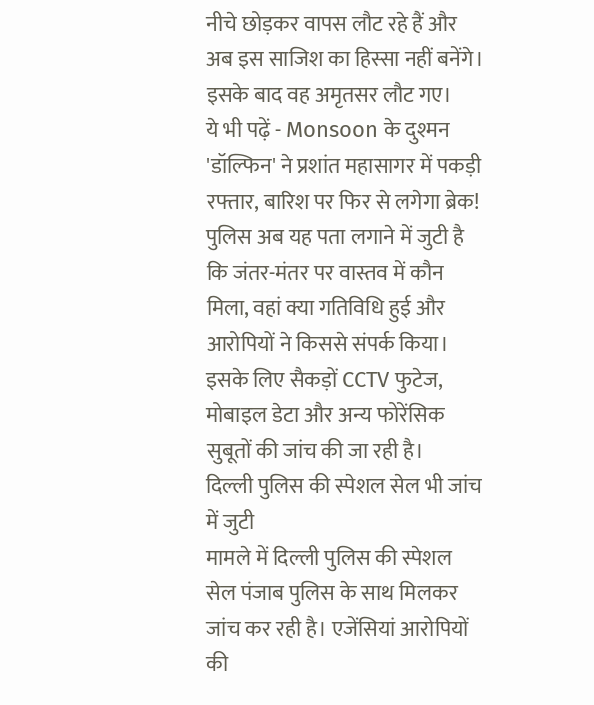नीचे छोड़कर वापस लौट रहे हैं और अब इस साजिश का हिस्सा नहीं बनेंगे। इसके बाद वह अमृतसर लौट गए।
ये भी पढ़ें - Monsoon के दुश्मन 'डॉल्फिन' ने प्रशांत महासागर में पकड़ी रफ्तार, बारिश पर फिर से लगेगा ब्रेक!
पुलिस अब यह पता लगाने में जुटी है कि जंतर-मंतर पर वास्तव में कौन मिला, वहां क्या गतिविधि हुई और आरोपियों ने किससे संपर्क किया। इसके लिए सैकड़ों CCTV फुटेज, मोबाइल डेटा और अन्य फोरेंसिक सुबूतों की जांच की जा रही है।
दिल्ली पुलिस की स्पेशल सेल भी जांच में जुटी
मामले में दिल्ली पुलिस की स्पेशल सेल पंजाब पुलिस के साथ मिलकर जांच कर रही है। एजेंसियां आरोपियों की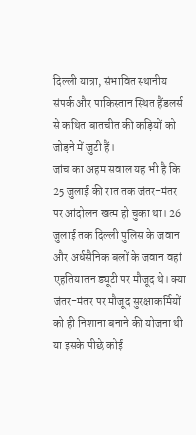दिल्ली यात्रा, संभावित स्थानीय संपर्क और पाकिस्तान स्थित हैंडलर्स से कथित बातचीत की कड़ियों को जोड़ने में जुटी हैं।
जांच का अहम सवाल यह भी है कि 25 जुलाई की रात तक जंतर-मंतर पर आंदोलन खत्म हो चुका था। 26 जुलाई तक दिल्ली पुलिस के जवान और अर्धसैनिक बलों के जवान वहां एहतियातन ड्यूटी पर मौजूद थे। क्या जंतर-मंतर पर मौजूद सुरक्षाकर्मियों को ही निशाना बनाने की योजना थी या इसके पीछे कोई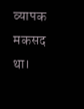व्यापक मकसद था।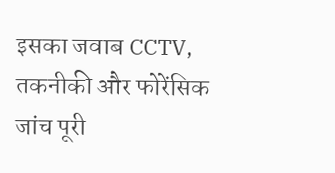इसका जवाब CCTV, तकनीकी और फोरेंसिक जांच पूरी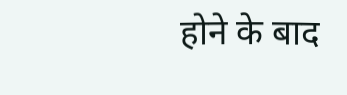होने के बाद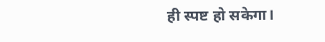ही स्पष्ट हो सकेगा।